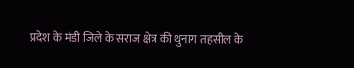प्रदेश के मंडी जिले के सराज क्षेत्र की थुनाग तहसील के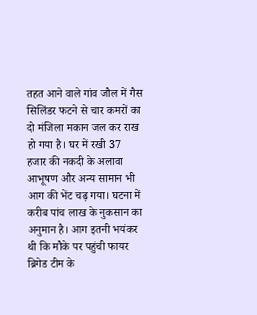तहत आने वाले गांव जौल में गैस सिलिंडर फटने से चार कमरों का दो मंजिला मकान जल कर राख हो गया है। घर में रखी 37 हजार की नकदी के अलावा आभूषण और अन्य सामान भी आग की भेंट चढ़ गया। घटना में करीब पांच लाख के नुकसान का अनुमान है। आग इतनी भयंकर थी कि मौके पर पहुंची फायर ब्रिगेड टीम के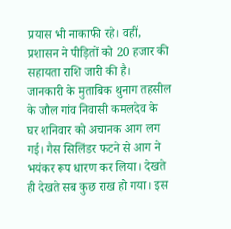प्रयास भी नाकाफी रहे। वहीं, प्रशासन ने पीड़ितों को 20 हजार की सहायता राशि जारी की है।
जानकारी के मुताबिक थुनाग तहसील के जौल गांव निवासी कमलदेव के घर शनिवार को अचानक आग लग गई। गैस सिलिंडर फटने से आग ने भयंकर रूप धारण कर लिया। देखते ही देखते सब कुछ राख हो गया। इस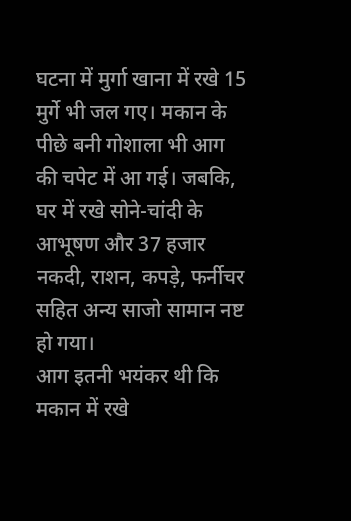घटना में मुर्गा खाना में रखे 15 मुर्गे भी जल गए। मकान के पीछे बनी गोशाला भी आग की चपेट में आ गई। जबकि, घर में रखे सोने-चांदी के आभूषण और 37 हजार नकदी, राशन, कपड़े, फर्नीचर सहित अन्य साजो सामान नष्ट हो गया।
आग इतनी भयंकर थी कि मकान में रखे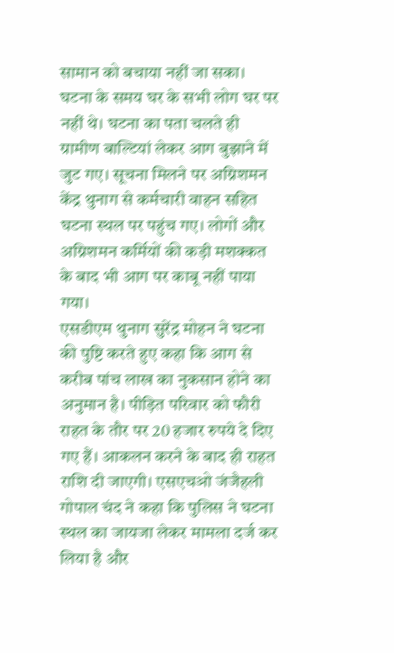सामान को बचाया नहीं जा सका। घटना के समय घर के सभी लोग घर पर नहीं थे। घटना का पता चलते ही ग्रामीण बाल्टियां लेकर आग बुझाने में जुट गए। सूचना मिलने पर अग्निशमन केंद्र थुनाग से कर्मचारी वाहन सहित घटना स्थल पर पहुंच गए। लोगों और अग्निशमन कर्मियों की कड़ी मशक्कत के बाद भी आग पर काबू नहीं पाया गया।
एसडीएम थुनाग सुरेंद्र मोहन ने घटना की पुष्टि करते हुए कहा कि आग से करीब पांच लाख का नुकसान होने का अनुमान है। पीड़ित परिवार को फौरी राहत के तौर पर 20 हजार रुपये दे दिए गए हैं। आकलन करने के बाद ही राहत राशि दी जाएगी। एसएचओ जंजैहली गोपाल चंद ने कहा कि पुलिस ने घटना स्थल का जायजा लेकर मामला दर्ज कर लिया है और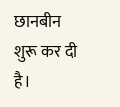छानबीन शुरू कर दी है।